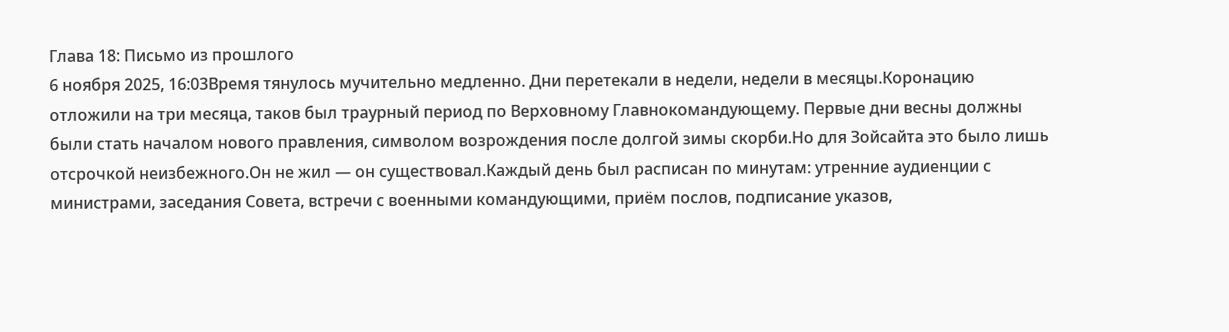Глава 18: Письмо из прошлого
6 ноября 2025, 16:03Время тянулось мучительно медленно. Дни перетекали в недели, недели в месяцы.Коронацию отложили на три месяца, таков был траурный период по Верховному Главнокомандующему. Первые дни весны должны были стать началом нового правления, символом возрождения после долгой зимы скорби.Но для Зойсайта это было лишь отсрочкой неизбежного.Он не жил — он существовал.Каждый день был расписан по минутам: утренние аудиенции с министрами, заседания Совета, встречи с военными командующими, приём послов, подписание указов,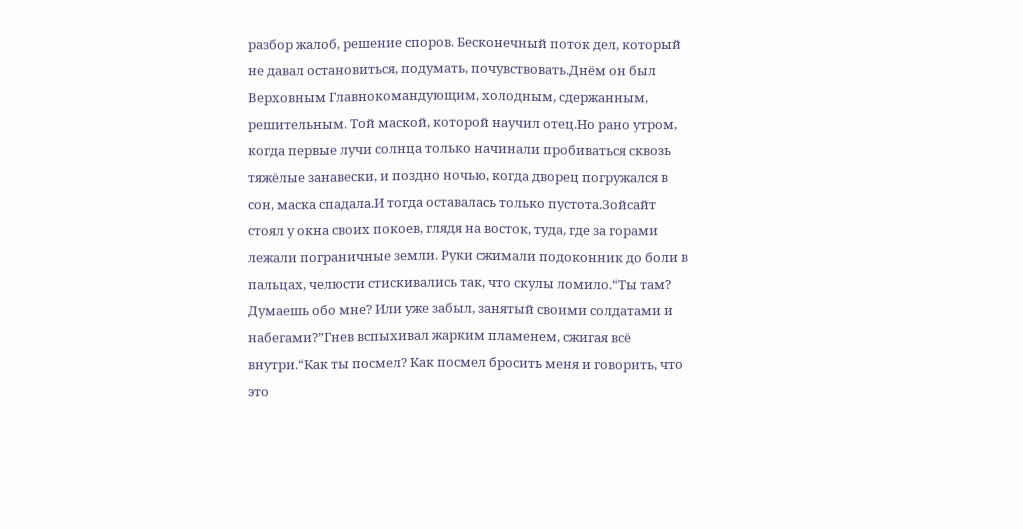разбор жалоб, решение споров. Бесконечный поток дел, который не давал остановиться, подумать, почувствовать.Днём он был Верховным Главнокомандующим, холодным, сдержанным, решительным. Той маской, которой научил отец.Но рано утром, когда первые лучи солнца только начинали пробиваться сквозь тяжёлые занавески, и поздно ночью, когда дворец погружался в сон, маска спадала.И тогда оставалась только пустота.Зойсайт стоял у окна своих покоев, глядя на восток, туда, где за горами лежали пограничные земли. Руки сжимали подоконник до боли в пальцах, челюсти стискивались так, что скулы ломило.“Ты там? Думаешь обо мне? Или уже забыл, занятый своими солдатами и набегами?”Гнев вспыхивал жарким пламенем, сжигая всё внутри.“Как ты посмел? Как посмел бросить меня и говорить, что это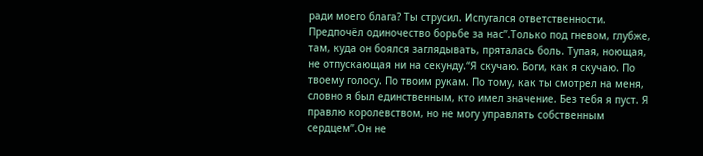ради моего блага? Ты струсил. Испугался ответственности. Предпочёл одиночество борьбе за нас”.Только под гневом, глубже, там, куда он боялся заглядывать, пряталась боль. Тупая, ноющая, не отпускающая ни на секунду.“Я скучаю. Боги, как я скучаю. По твоему голосу. По твоим рукам. По тому, как ты смотрел на меня, словно я был единственным, кто имел значение. Без тебя я пуст. Я правлю королевством, но не могу управлять собственным сердцем”.Он не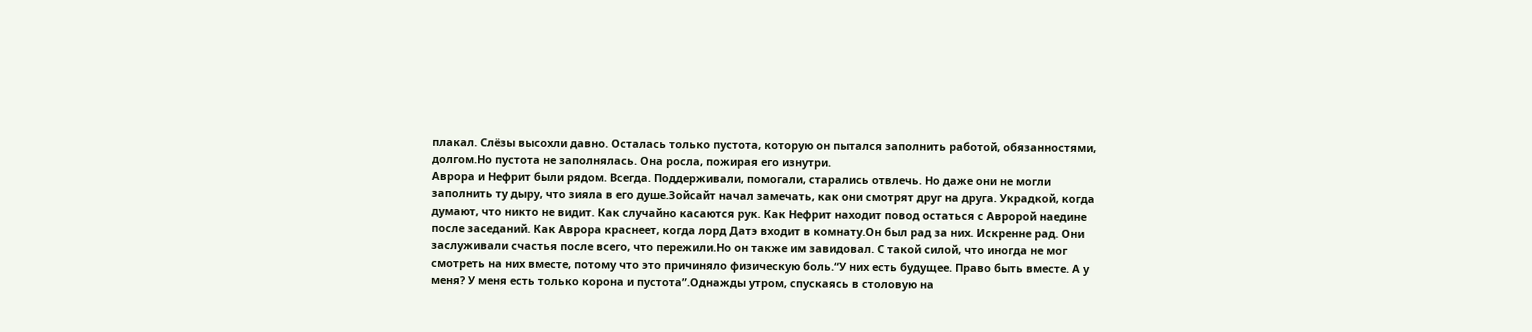плакал. Слёзы высохли давно. Осталась только пустота, которую он пытался заполнить работой, обязанностями, долгом.Но пустота не заполнялась. Она росла, пожирая его изнутри.
Аврора и Нефрит были рядом. Всегда. Поддерживали, помогали, старались отвлечь. Но даже они не могли заполнить ту дыру, что зияла в его душе.Зойсайт начал замечать, как они смотрят друг на друга. Украдкой, когда думают, что никто не видит. Как случайно касаются рук. Как Нефрит находит повод остаться с Авророй наедине после заседаний. Как Аврора краснеет, когда лорд Датэ входит в комнату.Он был рад за них. Искренне рад. Они заслуживали счастья после всего, что пережили.Но он также им завидовал. С такой силой, что иногда не мог смотреть на них вместе, потому что это причиняло физическую боль.“У них есть будущее. Право быть вместе. А у меня? У меня есть только корона и пустота”.Однажды утром, спускаясь в столовую на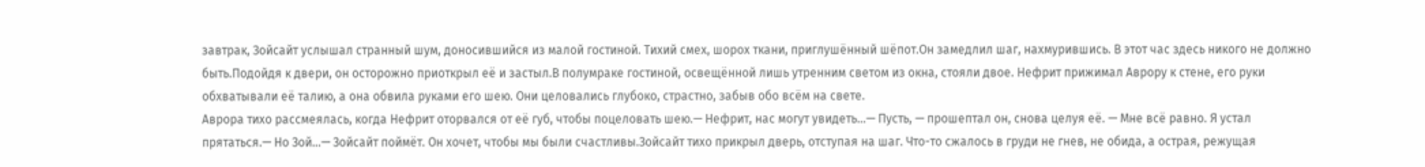завтрак, Зойсайт услышал странный шум, доносившийся из малой гостиной. Тихий смех, шорох ткани, приглушённый шёпот.Он замедлил шаг, нахмурившись. В этот час здесь никого не должно быть.Подойдя к двери, он осторожно приоткрыл её и застыл.В полумраке гостиной, освещённой лишь утренним светом из окна, стояли двое. Нефрит прижимал Аврору к стене, его руки обхватывали её талию, а она обвила руками его шею. Они целовались глубоко, страстно, забыв обо всём на свете.
Аврора тихо рассмеялась, когда Нефрит оторвался от её губ, чтобы поцеловать шею.— Нефрит, нас могут увидеть...— Пусть, — прошептал он, снова целуя её. — Мне всё равно. Я устал прятаться.— Но Зой...— Зойсайт поймёт. Он хочет, чтобы мы были счастливы.Зойсайт тихо прикрыл дверь, отступая на шаг. Что-то сжалось в груди не гнев, не обида, а острая, режущая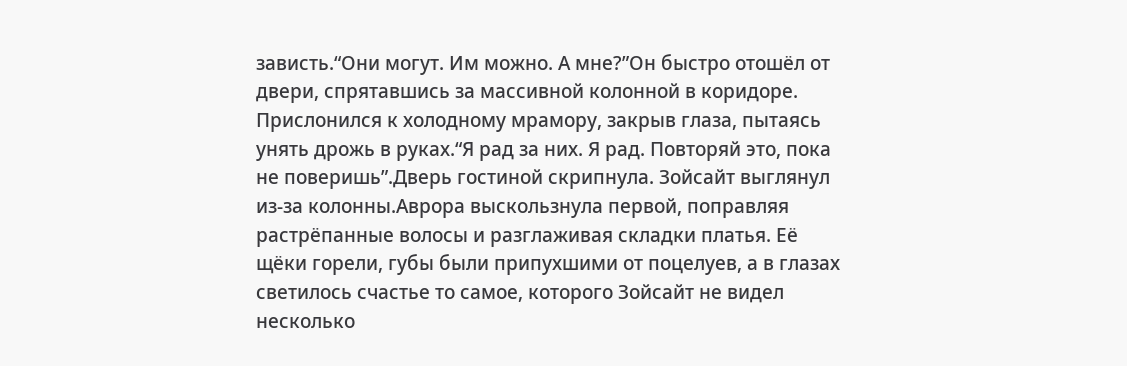зависть.“Они могут. Им можно. А мне?”Он быстро отошёл от двери, спрятавшись за массивной колонной в коридоре. Прислонился к холодному мрамору, закрыв глаза, пытаясь унять дрожь в руках.“Я рад за них. Я рад. Повторяй это, пока не поверишь”.Дверь гостиной скрипнула. Зойсайт выглянул из-за колонны.Аврора выскользнула первой, поправляя растрёпанные волосы и разглаживая складки платья. Её щёки горели, губы были припухшими от поцелуев, а в глазах светилось счастье то самое, которого Зойсайт не видел несколько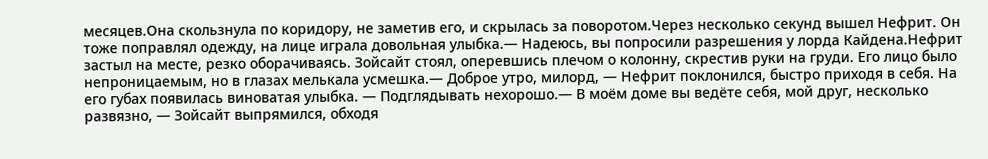месяцев.Она скользнула по коридору, не заметив его, и скрылась за поворотом.Через несколько секунд вышел Нефрит. Он тоже поправлял одежду, на лице играла довольная улыбка.— Надеюсь, вы попросили разрешения у лорда Кайдена.Нефрит застыл на месте, резко оборачиваясь. Зойсайт стоял, оперевшись плечом о колонну, скрестив руки на груди. Его лицо было непроницаемым, но в глазах мелькала усмешка.— Доброе утро, милорд, — Нефрит поклонился, быстро приходя в себя. На его губах появилась виноватая улыбка. — Подглядывать нехорошо.— В моём доме вы ведёте себя, мой друг, несколько развязно, — Зойсайт выпрямился, обходя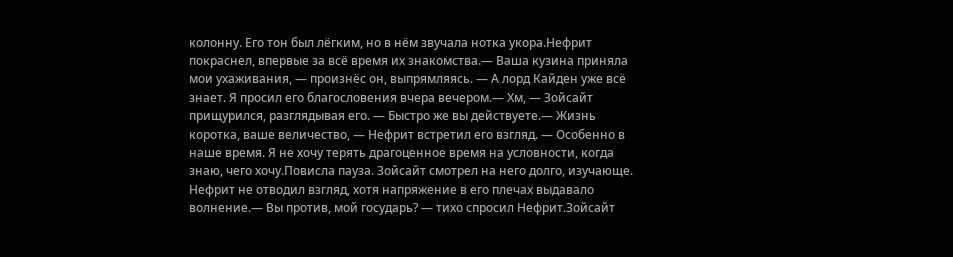колонну. Его тон был лёгким, но в нём звучала нотка укора.Нефрит покраснел, впервые за всё время их знакомства.— Ваша кузина приняла мои ухаживания, — произнёс он, выпрямляясь. — А лорд Кайден уже всё знает. Я просил его благословения вчера вечером.— Хм, — Зойсайт прищурился, разглядывая его. — Быстро же вы действуете.— Жизнь коротка, ваше величество, — Нефрит встретил его взгляд. — Особенно в наше время. Я не хочу терять драгоценное время на условности, когда знаю, чего хочу.Повисла пауза. Зойсайт смотрел на него долго, изучающе. Нефрит не отводил взгляд, хотя напряжение в его плечах выдавало волнение.— Вы против, мой государь? — тихо спросил Нефрит.Зойсайт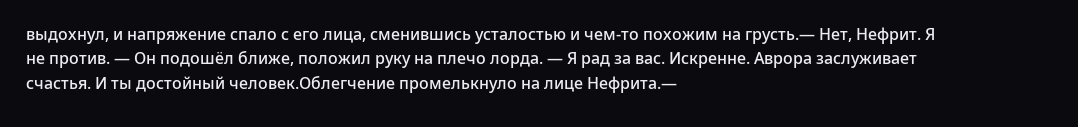выдохнул, и напряжение спало с его лица, сменившись усталостью и чем-то похожим на грусть.— Нет, Нефрит. Я не против. — Он подошёл ближе, положил руку на плечо лорда. — Я рад за вас. Искренне. Аврора заслуживает счастья. И ты достойный человек.Облегчение промелькнуло на лице Нефрита.—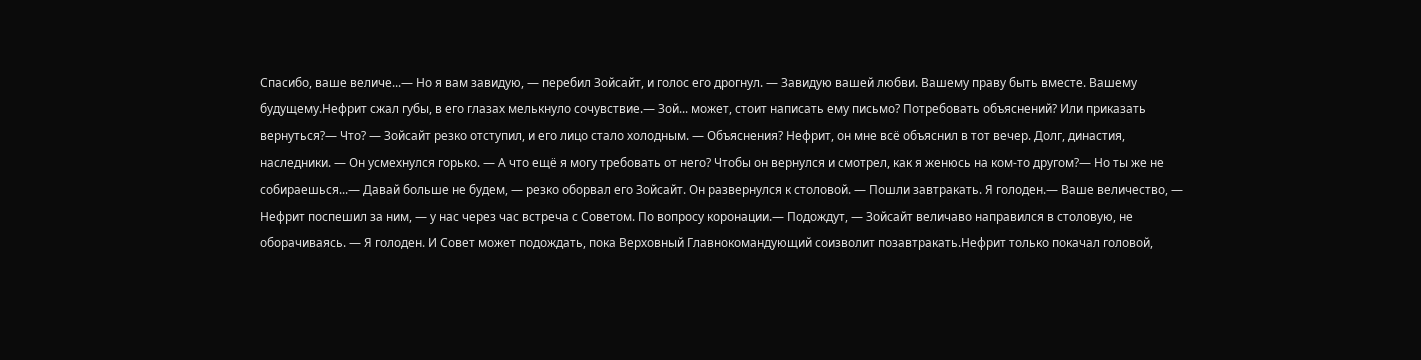Спасибо, ваше величе...— Но я вам завидую, — перебил Зойсайт, и голос его дрогнул. — Завидую вашей любви. Вашему праву быть вместе. Вашему будущему.Нефрит сжал губы, в его глазах мелькнуло сочувствие.— Зой... может, стоит написать ему письмо? Потребовать объяснений? Или приказать вернуться?— Что? — Зойсайт резко отступил, и его лицо стало холодным. — Объяснения? Нефрит, он мне всё объяснил в тот вечер. Долг, династия, наследники. — Он усмехнулся горько. — А что ещё я могу требовать от него? Чтобы он вернулся и смотрел, как я женюсь на ком-то другом?— Но ты же не собираешься...— Давай больше не будем, — резко оборвал его Зойсайт. Он развернулся к столовой. — Пошли завтракать. Я голоден.— Ваше величество, — Нефрит поспешил за ним, — у нас через час встреча с Советом. По вопросу коронации.— Подождут, — Зойсайт величаво направился в столовую, не оборачиваясь. — Я голоден. И Совет может подождать, пока Верховный Главнокомандующий соизволит позавтракать.Нефрит только покачал головой,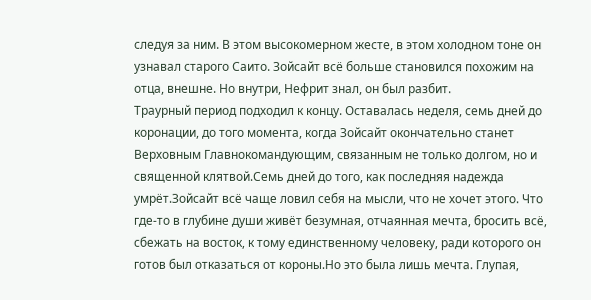следуя за ним. В этом высокомерном жесте, в этом холодном тоне он узнавал старого Саито. Зойсайт всё больше становился похожим на отца, внешне. Но внутри, Нефрит знал, он был разбит.
Траурный период подходил к концу. Оставалась неделя, семь дней до коронации, до того момента, когда Зойсайт окончательно станет Верховным Главнокомандующим, связанным не только долгом, но и священной клятвой.Семь дней до того, как последняя надежда умрёт.Зойсайт всё чаще ловил себя на мысли, что не хочет этого. Что где-то в глубине души живёт безумная, отчаянная мечта, бросить всё, сбежать на восток, к тому единственному человеку, ради которого он готов был отказаться от короны.Но это была лишь мечта. Глупая,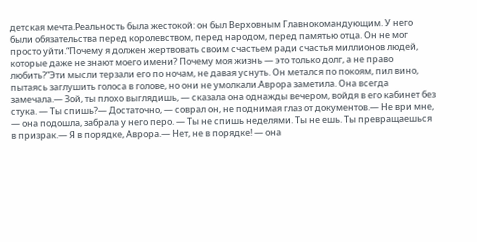детская мечта.Реальность была жестокой: он был Верховным Главнокомандующим. У него были обязательства перед королевством, перед народом, перед памятью отца. Он не мог просто уйти.“Почему я должен жертвовать своим счастьем ради счастья миллионов людей, которые даже не знают моего имени? Почему моя жизнь — это только долг, а не право любить?”Эти мысли терзали его по ночам, не давая уснуть. Он метался по покоям, пил вино, пытаясь заглушить голоса в голове, но они не умолкали.Аврора заметила. Она всегда замечала.— Зой, ты плохо выглядишь, — сказала она однажды вечером, войдя в его кабинет без стука. — Ты спишь?— Достаточно, — соврал он, не поднимая глаз от документов.— Не ври мне, — она подошла, забрала у него перо. — Ты не спишь неделями. Ты не ешь. Ты превращаешься в призрак.— Я в порядке, Аврора.— Нет, не в порядке! — она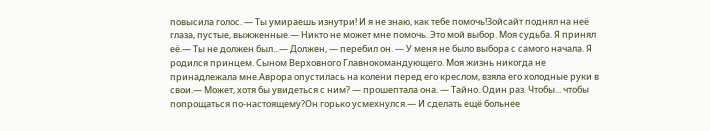повысила голос. — Ты умираешь изнутри! И я не знаю, как тебе помочь!Зойсайт поднял на неё глаза, пустые, выжженные.— Никто не может мне помочь. Это мой выбор. Моя судьба. Я принял её.— Ты не должен был...— Должен, — перебил он. — У меня не было выбора с самого начала. Я родился принцем. Сыном Верховного Главнокомандующего. Моя жизнь никогда не принадлежала мне.Аврора опустилась на колени перед его креслом, взяла его холодные руки в свои.— Может, хотя бы увидеться с ним? — прошептала она. — Тайно. Один раз. Чтобы... чтобы попрощаться по-настоящему?Он горько усмехнулся.— И сделать ещё больнее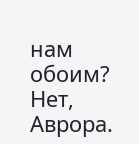нам обоим? Нет, Аврора.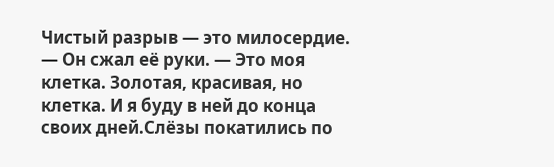Чистый разрыв — это милосердие. — Он сжал её руки. — Это моя клетка. Золотая, красивая, но клетка. И я буду в ней до конца своих дней.Слёзы покатились по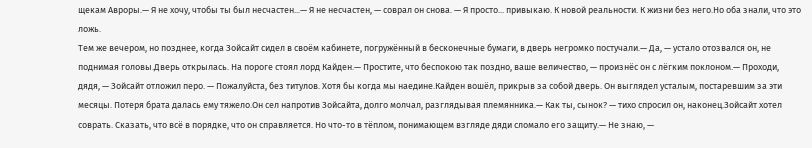щекам Авроры.— Я не хочу, чтобы ты был несчастен...— Я не несчастен, — соврал он снова. — Я просто... привыкаю. К новой реальности. К жизни без него.Но оба знали, что это ложь.
Тем же вечером, но позднее, когда Зойсайт сидел в своём кабинете, погружённый в бесконечные бумаги, в дверь негромко постучали.— Да, — устало отозвался он, не поднимая головы.Дверь открылась. На пороге стоял лорд Кайден.— Простите, что беспокою так поздно, ваше величество, — произнёс он с лёгким поклоном.— Проходи, дядя, — Зойсайт отложил перо. — Пожалуйста, без титулов. Хотя бы когда мы наедине.Кайден вошёл, прикрыв за собой дверь. Он выглядел усталым, постаревшим за эти месяцы. Потеря брата далась ему тяжело.Он сел напротив Зойсайта, долго молчал, разглядывая племянника.— Как ты, сынок? — тихо спросил он, наконец.Зойсайт хотел соврать. Сказать, что всё в порядке, что он справляется. Но что-то в тёплом, понимающем взгляде дяди сломало его защиту.— Не знаю, —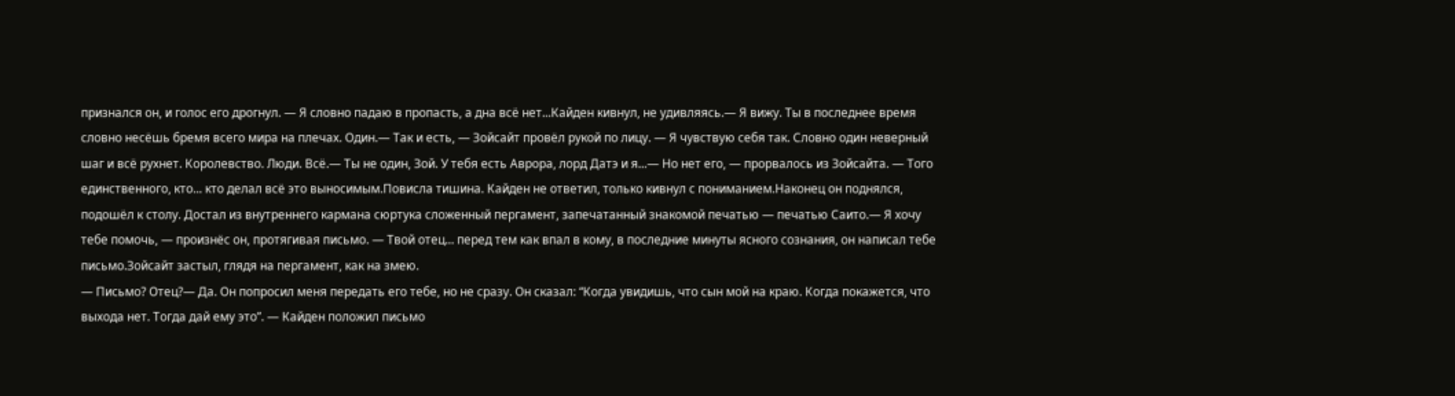признался он, и голос его дрогнул. — Я словно падаю в пропасть, а дна всё нет...Кайден кивнул, не удивляясь.— Я вижу. Ты в последнее время словно несёшь бремя всего мира на плечах. Один.— Так и есть, — Зойсайт провёл рукой по лицу. — Я чувствую себя так. Словно один неверный шаг и всё рухнет. Королевство. Люди. Всё.— Ты не один, Зой. У тебя есть Аврора, лорд Датэ и я...— Но нет его, — прорвалось из Зойсайта. — Того единственного, кто... кто делал всё это выносимым.Повисла тишина. Кайден не ответил, только кивнул с пониманием.Наконец он поднялся, подошёл к столу. Достал из внутреннего кармана сюртука сложенный пергамент, запечатанный знакомой печатью — печатью Саито.— Я хочу тебе помочь, — произнёс он, протягивая письмо. — Твой отец... перед тем как впал в кому, в последние минуты ясного сознания, он написал тебе письмо.Зойсайт застыл, глядя на пергамент, как на змею.
— Письмо? Отец?— Да. Он попросил меня передать его тебе, но не сразу. Он сказал: “Когда увидишь, что сын мой на краю. Когда покажется, что выхода нет. Тогда дай ему это”. — Кайден положил письмо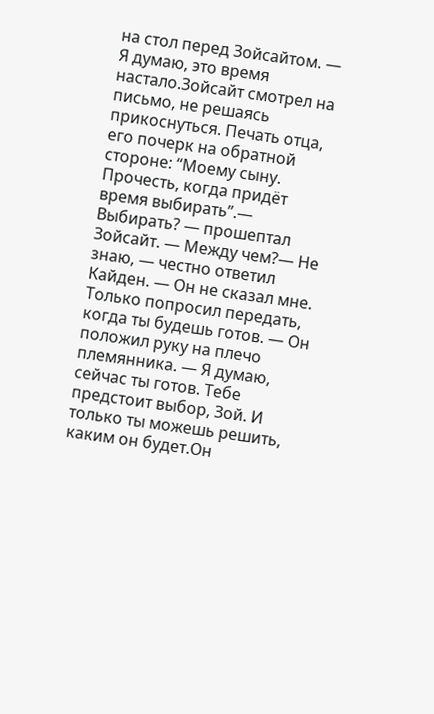на стол перед Зойсайтом. — Я думаю, это время настало.Зойсайт смотрел на письмо, не решаясь прикоснуться. Печать отца, его почерк на обратной стороне: “Моему сыну. Прочесть, когда придёт время выбирать”.— Выбирать? — прошептал Зойсайт. — Между чем?— Не знаю, — честно ответил Кайден. — Он не сказал мне. Только попросил передать, когда ты будешь готов. — Он положил руку на плечо племянника. — Я думаю, сейчас ты готов. Тебе предстоит выбор, Зой. И только ты можешь решить, каким он будет.Он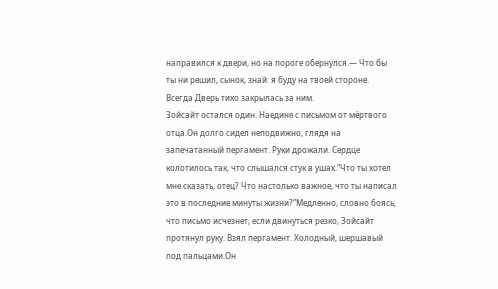направился к двери, но на пороге обернулся.— Что бы ты ни решил, сынок, знай: я буду на твоей стороне. Всегда.Дверь тихо закрылась за ним.
Зойсайт остался один. Наедине с письмом от мёртвого отца.Он долго сидел неподвижно, глядя на запечатанный пергамент. Руки дрожали. Сердце колотилось так, что слышался стук в ушах.“Что ты хотел мне сказать, отец? Что настолько важное, что ты написал это в последние минуты жизни?”Медленно, словно боясь, что письмо исчезнет, если двинуться резко, Зойсайт протянул руку. Взял пергамент. Холодный, шершавый под пальцами.Он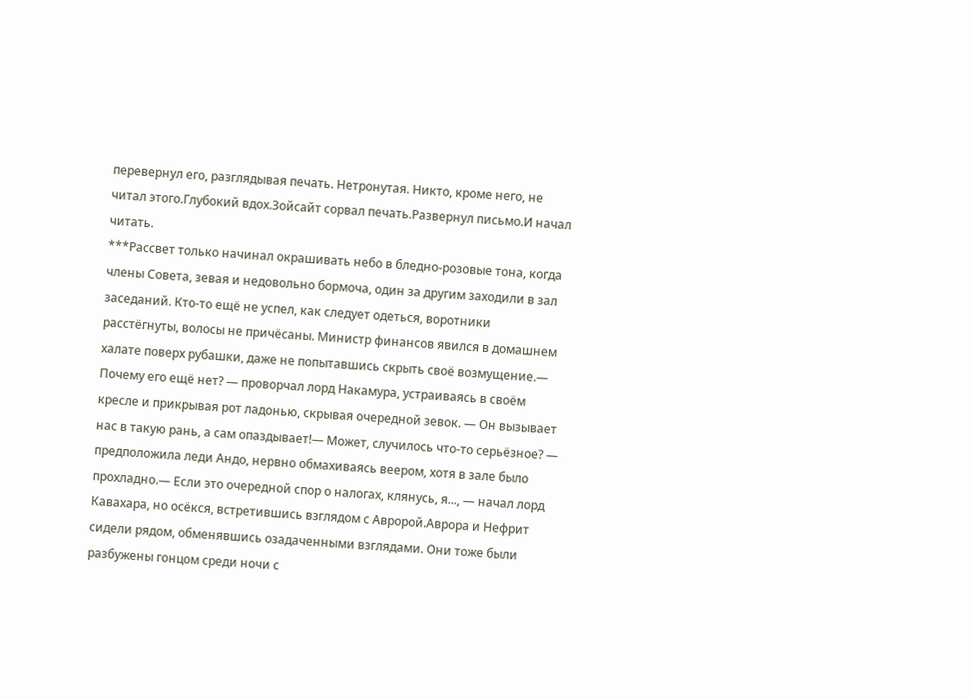перевернул его, разглядывая печать. Нетронутая. Никто, кроме него, не читал этого.Глубокий вдох.Зойсайт сорвал печать.Развернул письмо.И начал читать.
***Рассвет только начинал окрашивать небо в бледно-розовые тона, когда члены Совета, зевая и недовольно бормоча, один за другим заходили в зал заседаний. Кто-то ещё не успел, как следует одеться, воротники расстёгнуты, волосы не причёсаны. Министр финансов явился в домашнем халате поверх рубашки, даже не попытавшись скрыть своё возмущение.— Почему его ещё нет? — проворчал лорд Накамура, устраиваясь в своём кресле и прикрывая рот ладонью, скрывая очередной зевок. — Он вызывает нас в такую рань, а сам опаздывает!— Может, случилось что-то серьёзное? — предположила леди Андо, нервно обмахиваясь веером, хотя в зале было прохладно.— Если это очередной спор о налогах, клянусь, я..., — начал лорд Кавахара, но осёкся, встретившись взглядом с Авророй.Аврора и Нефрит сидели рядом, обменявшись озадаченными взглядами. Они тоже были разбужены гонцом среди ночи с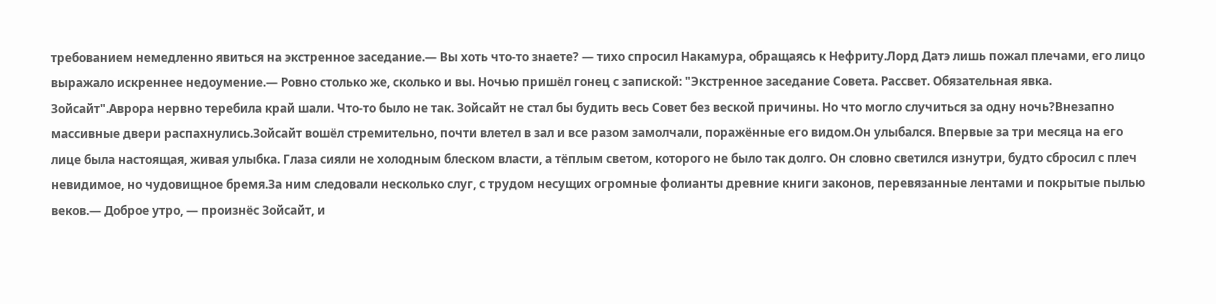требованием немедленно явиться на экстренное заседание.— Вы хоть что-то знаете? — тихо спросил Накамура, обращаясь к Нефриту.Лорд Датэ лишь пожал плечами, его лицо выражало искреннее недоумение.— Ровно столько же, сколько и вы. Ночью пришёл гонец с запиской: "Экстренное заседание Совета. Рассвет. Обязательная явка. Зойсайт".Аврора нервно теребила край шали. Что-то было не так. Зойсайт не стал бы будить весь Совет без веской причины. Но что могло случиться за одну ночь?Внезапно массивные двери распахнулись.Зойсайт вошёл стремительно, почти влетел в зал и все разом замолчали, поражённые его видом.Он улыбался. Впервые за три месяца на его лице была настоящая, живая улыбка. Глаза сияли не холодным блеском власти, а тёплым светом, которого не было так долго. Он словно светился изнутри, будто сбросил с плеч невидимое, но чудовищное бремя.За ним следовали несколько слуг, с трудом несущих огромные фолианты древние книги законов, перевязанные лентами и покрытые пылью веков.— Доброе утро, — произнёс Зойсайт, и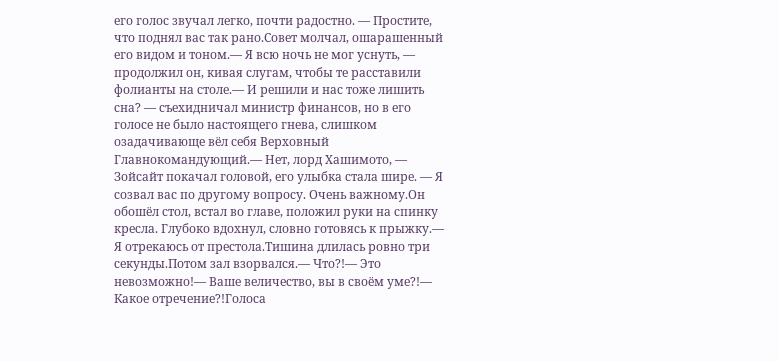его голос звучал легко, почти радостно. — Простите, что поднял вас так рано.Совет молчал, ошарашенный его видом и тоном.— Я всю ночь не мог уснуть, — продолжил он, кивая слугам, чтобы те расставили фолианты на столе.— И решили и нас тоже лишить сна? — съехидничал министр финансов, но в его голосе не было настоящего гнева, слишком озадачивающе вёл себя Верховный Главнокомандующий.— Нет, лорд Хашимото, — Зойсайт покачал головой, его улыбка стала шире. — Я созвал вас по другому вопросу. Очень важному.Он обошёл стол, встал во главе, положил руки на спинку кресла. Глубоко вдохнул, словно готовясь к прыжку.— Я отрекаюсь от престола.Тишина длилась ровно три секунды.Потом зал взорвался.— Что?!— Это невозможно!— Ваше величество, вы в своём уме?!— Какое отречение?!Голоса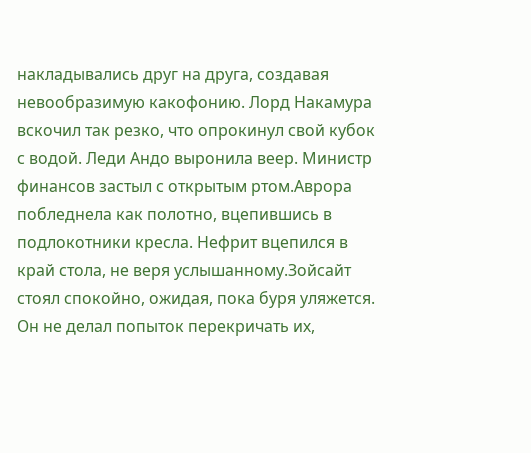накладывались друг на друга, создавая невообразимую какофонию. Лорд Накамура вскочил так резко, что опрокинул свой кубок с водой. Леди Андо выронила веер. Министр финансов застыл с открытым ртом.Аврора побледнела как полотно, вцепившись в подлокотники кресла. Нефрит вцепился в край стола, не веря услышанному.Зойсайт стоял спокойно, ожидая, пока буря уляжется. Он не делал попыток перекричать их,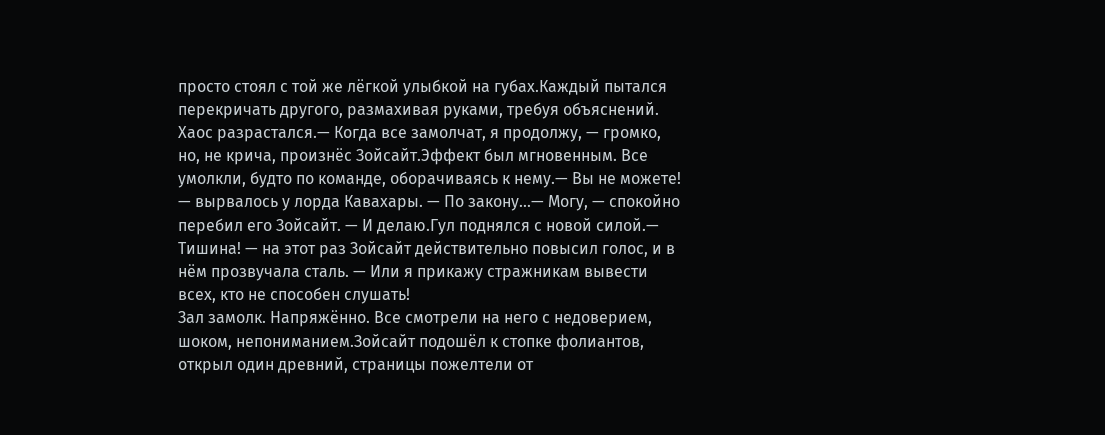просто стоял с той же лёгкой улыбкой на губах.Каждый пытался перекричать другого, размахивая руками, требуя объяснений. Хаос разрастался.— Когда все замолчат, я продолжу, — громко, но, не крича, произнёс Зойсайт.Эффект был мгновенным. Все умолкли, будто по команде, оборачиваясь к нему.— Вы не можете! — вырвалось у лорда Кавахары. — По закону...— Могу, — спокойно перебил его Зойсайт. — И делаю.Гул поднялся с новой силой.— Тишина! — на этот раз Зойсайт действительно повысил голос, и в нём прозвучала сталь. — Или я прикажу стражникам вывести всех, кто не способен слушать!
Зал замолк. Напряжённо. Все смотрели на него с недоверием, шоком, непониманием.Зойсайт подошёл к стопке фолиантов, открыл один древний, страницы пожелтели от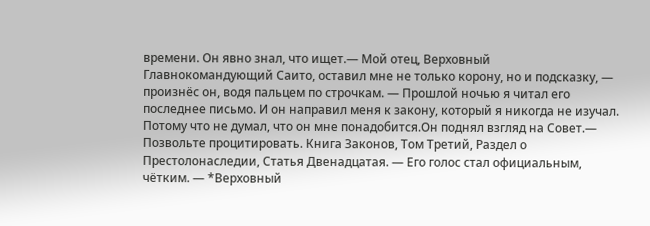времени. Он явно знал, что ищет.— Мой отец, Верховный Главнокомандующий Саито, оставил мне не только корону, но и подсказку, — произнёс он, водя пальцем по строчкам. — Прошлой ночью я читал его последнее письмо. И он направил меня к закону, который я никогда не изучал. Потому что не думал, что он мне понадобится.Он поднял взгляд на Совет.— Позвольте процитировать. Книга Законов, Том Третий, Раздел о Престолонаследии, Статья Двенадцатая. — Его голос стал официальным, чётким. — *Верховный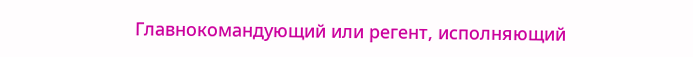Главнокомандующий или регент, исполняющий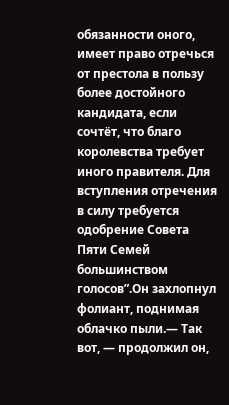обязанности оного, имеет право отречься от престола в пользу более достойного кандидата, если сочтёт, что благо королевства требует иного правителя. Для вступления отречения в силу требуется одобрение Совета Пяти Семей большинством голосов”.Он захлопнул фолиант, поднимая облачко пыли.— Так вот, — продолжил он,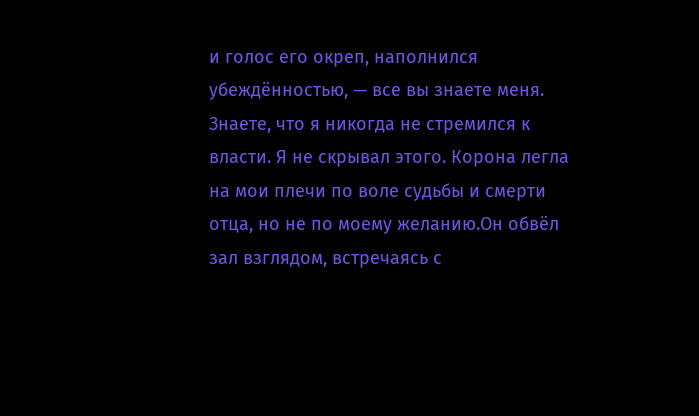и голос его окреп, наполнился убеждённостью, — все вы знаете меня. Знаете, что я никогда не стремился к власти. Я не скрывал этого. Корона легла на мои плечи по воле судьбы и смерти отца, но не по моему желанию.Он обвёл зал взглядом, встречаясь с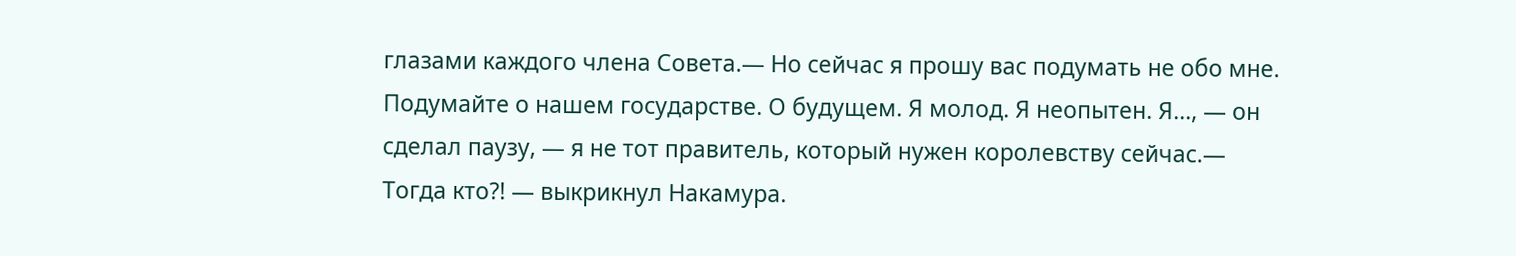глазами каждого члена Совета.— Но сейчас я прошу вас подумать не обо мне. Подумайте о нашем государстве. О будущем. Я молод. Я неопытен. Я..., — он сделал паузу, — я не тот правитель, который нужен королевству сейчас.— Тогда кто?! — выкрикнул Накамура.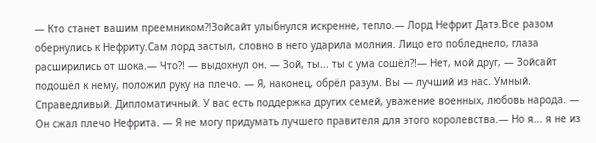— Кто станет вашим преемником?!Зойсайт улыбнулся искренне, тепло.— Лорд Нефрит Датэ.Все разом обернулись к Нефриту.Сам лорд застыл, словно в него ударила молния. Лицо его побледнело, глаза расширились от шока.— Что?! — выдохнул он. — Зой, ты... ты с ума сошёл?!— Нет, мой друг, — Зойсайт подошёл к нему, положил руку на плечо. — Я, наконец, обрёл разум. Вы — лучший из нас. Умный. Справедливый. Дипломатичный. У вас есть поддержка других семей, уважение военных, любовь народа. — Он сжал плечо Нефрита. — Я не могу придумать лучшего правителя для этого королевства.— Но я... я не из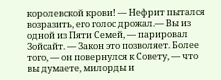королевской крови! — Нефрит пытался возразить, его голос дрожал.— Вы из одной из Пяти Семей, — парировал Зойсайт. — Закон это позволяет. Более того, — он повернулся к Совету, — что вы думаете, милорды и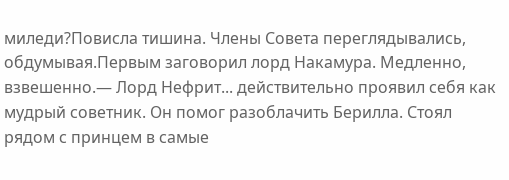миледи?Повисла тишина. Члены Совета переглядывались, обдумывая.Первым заговорил лорд Накамура. Медленно, взвешенно.— Лорд Нефрит... действительно проявил себя как мудрый советник. Он помог разоблачить Берилла. Стоял рядом с принцем в самые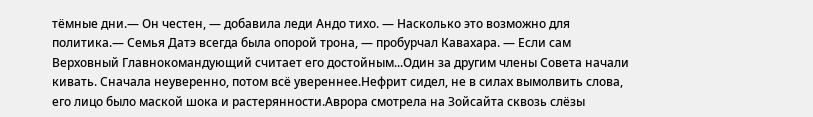тёмные дни.— Он честен, — добавила леди Андо тихо. — Насколько это возможно для политика.— Семья Датэ всегда была опорой трона, — пробурчал Кавахара. — Если сам Верховный Главнокомандующий считает его достойным...Один за другим члены Совета начали кивать. Сначала неуверенно, потом всё увереннее.Нефрит сидел, не в силах вымолвить слова, его лицо было маской шока и растерянности.Аврора смотрела на Зойсайта сквозь слёзы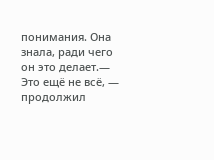понимания. Она знала, ради чего он это делает.— Это ещё не всё, — продолжил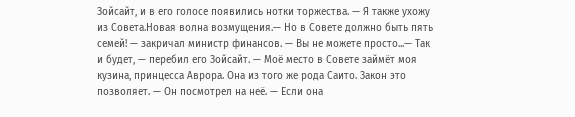Зойсайт, и в его голосе появились нотки торжества. — Я также ухожу из Совета.Новая волна возмущения.— Но в Совете должно быть пять семей! — закричал министр финансов. — Вы не можете просто...— Так и будет, — перебил его Зойсайт. — Моё место в Совете займёт моя кузина, принцесса Аврора. Она из того же рода Саито. Закон это позволяет. — Он посмотрел на неё. — Если она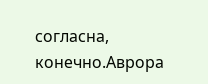согласна, конечно.Аврора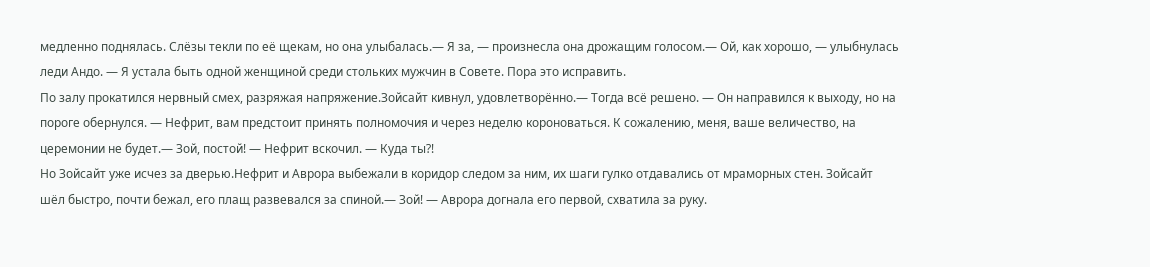медленно поднялась. Слёзы текли по её щекам, но она улыбалась.— Я за, — произнесла она дрожащим голосом.— Ой, как хорошо, — улыбнулась леди Андо. — Я устала быть одной женщиной среди стольких мужчин в Совете. Пора это исправить.
По залу прокатился нервный смех, разряжая напряжение.Зойсайт кивнул, удовлетворённо.— Тогда всё решено. — Он направился к выходу, но на пороге обернулся. — Нефрит, вам предстоит принять полномочия и через неделю короноваться. К сожалению, меня, ваше величество, на церемонии не будет.— Зой, постой! — Нефрит вскочил. — Куда ты?!
Но Зойсайт уже исчез за дверью.Нефрит и Аврора выбежали в коридор следом за ним, их шаги гулко отдавались от мраморных стен. Зойсайт шёл быстро, почти бежал, его плащ развевался за спиной.— Зой! — Аврора догнала его первой, схватила за руку.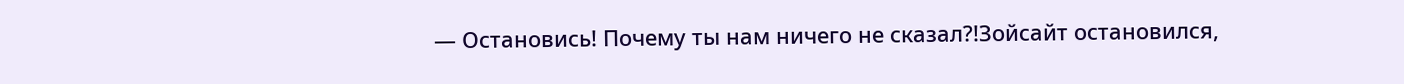— Остановись! Почему ты нам ничего не сказал?!Зойсайт остановился,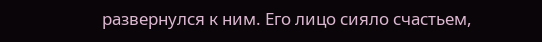развернулся к ним. Его лицо сияло счастьем,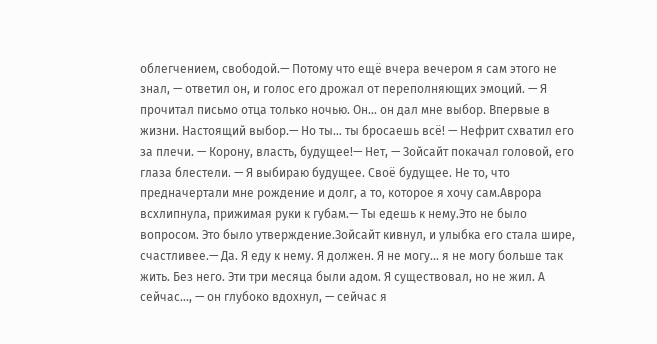облегчением, свободой.— Потому что ещё вчера вечером я сам этого не знал, — ответил он, и голос его дрожал от переполняющих эмоций. — Я прочитал письмо отца только ночью. Он... он дал мне выбор. Впервые в жизни. Настоящий выбор.— Но ты... ты бросаешь всё! — Нефрит схватил его за плечи. — Корону, власть, будущее!— Нет, — Зойсайт покачал головой, его глаза блестели. — Я выбираю будущее. Своё будущее. Не то, что предначертали мне рождение и долг, а то, которое я хочу сам.Аврора всхлипнула, прижимая руки к губам.— Ты едешь к нему.Это не было вопросом. Это было утверждение.Зойсайт кивнул, и улыбка его стала шире, счастливее.— Да. Я еду к нему. Я должен. Я не могу... я не могу больше так жить. Без него. Эти три месяца были адом. Я существовал, но не жил. А сейчас..., — он глубоко вдохнул, — сейчас я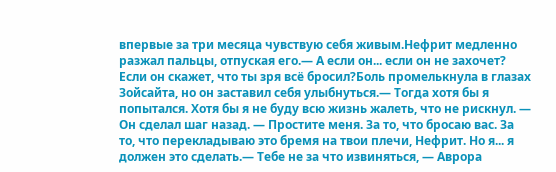впервые за три месяца чувствую себя живым.Нефрит медленно разжал пальцы, отпуская его.— А если он... если он не захочет? Если он скажет, что ты зря всё бросил?Боль промелькнула в глазах Зойсайта, но он заставил себя улыбнуться.— Тогда хотя бы я попытался. Хотя бы я не буду всю жизнь жалеть, что не рискнул. — Он сделал шаг назад. — Простите меня. За то, что бросаю вас. За то, что перекладываю это бремя на твои плечи, Нефрит. Но я... я должен это сделать.— Тебе не за что извиняться, — Аврора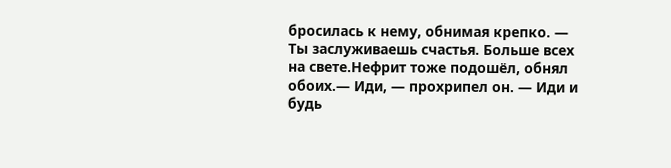бросилась к нему, обнимая крепко. — Ты заслуживаешь счастья. Больше всех на свете.Нефрит тоже подошёл, обнял обоих.— Иди, — прохрипел он. — Иди и будь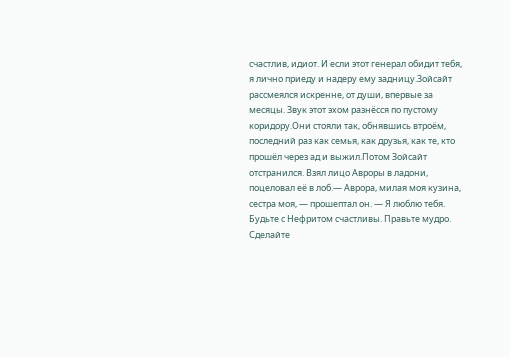счастлив, идиот. И если этот генерал обидит тебя, я лично приеду и надеру ему задницу.Зойсайт рассмеялся искренне, от души, впервые за месяцы. Звук этот эхом разнёсся по пустому коридору.Они стояли так, обнявшись втроём, последний раз как семья, как друзья, как те, кто прошёл через ад и выжил.Потом Зойсайт отстранился. Взял лицо Авроры в ладони, поцеловал её в лоб.— Аврора, милая моя кузина, сестра моя, — прошептал он. — Я люблю тебя. Будьте с Нефритом счастливы. Правьте мудро. Сделайте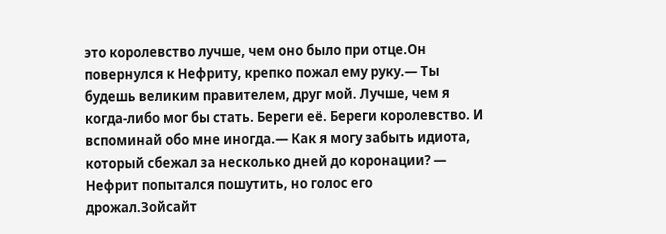это королевство лучше, чем оно было при отце.Он повернулся к Нефриту, крепко пожал ему руку.— Ты будешь великим правителем, друг мой. Лучше, чем я когда-либо мог бы стать. Береги её. Береги королевство. И вспоминай обо мне иногда.— Как я могу забыть идиота, который сбежал за несколько дней до коронации? — Нефрит попытался пошутить, но голос его дрожал.Зойсайт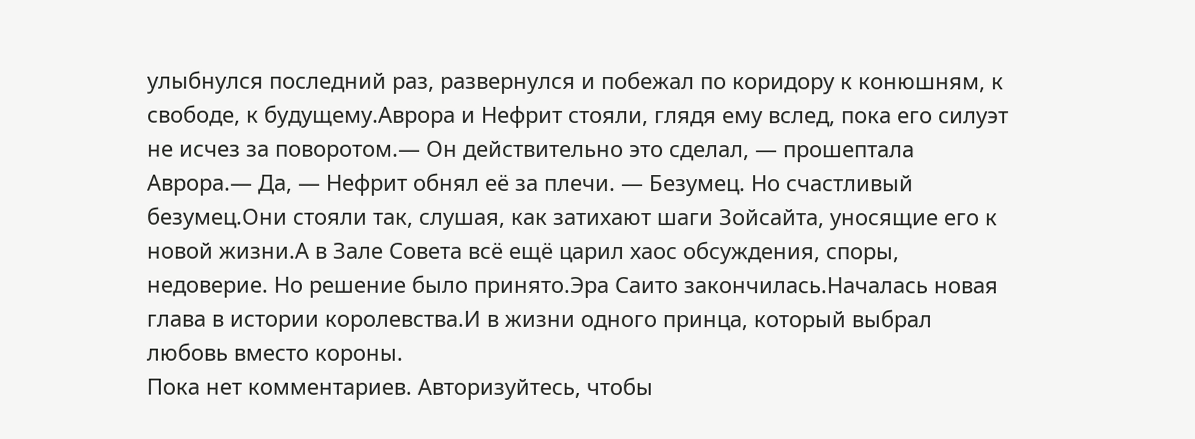улыбнулся последний раз, развернулся и побежал по коридору к конюшням, к свободе, к будущему.Аврора и Нефрит стояли, глядя ему вслед, пока его силуэт не исчез за поворотом.— Он действительно это сделал, — прошептала Аврора.— Да, — Нефрит обнял её за плечи. — Безумец. Но счастливый безумец.Они стояли так, слушая, как затихают шаги Зойсайта, уносящие его к новой жизни.А в Зале Совета всё ещё царил хаос обсуждения, споры, недоверие. Но решение было принято.Эра Саито закончилась.Началась новая глава в истории королевства.И в жизни одного принца, который выбрал любовь вместо короны.
Пока нет комментариев. Авторизуйтесь, чтобы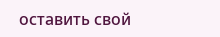оставить свой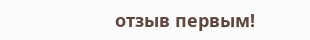отзыв первым!